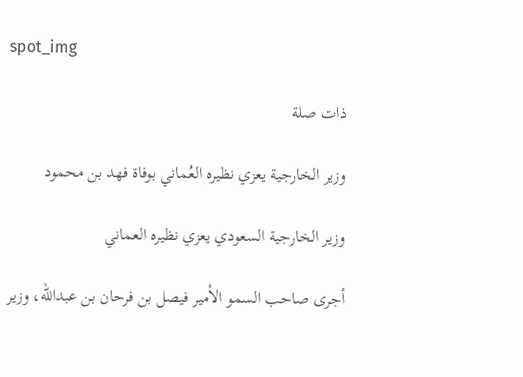spot_img

ذات صلة

وزير الخارجية يعزي نظيره العُماني بوفاة فهد بن محمود

وزير الخارجية السعودي يعزي نظيره العماني

أجرى صاحب السمو الأمير فيصل بن فرحان بن عبدالله، وزير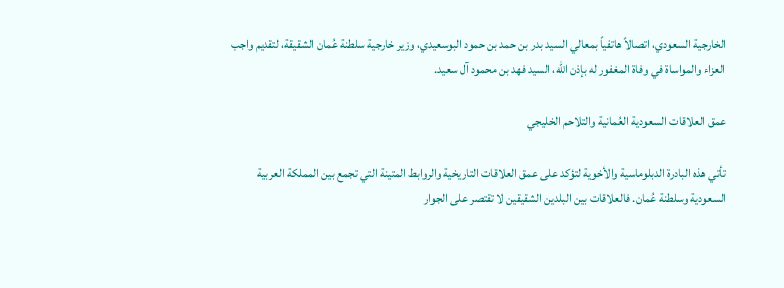الخارجية السعودي، اتصالاً هاتفياً بمعالي السيد بدر بن حمد بن حمود البوسعيدي، وزير خارجية سلطنة عُمان الشقيقة، لتقديم واجب العزاء والمواساة في وفاة المغفور له بإذن الله، السيد فهد بن محمود آل سعيد.

عمق العلاقات السعودية العُمانية والتلاحم الخليجي

تأتي هذه البادرة الدبلوماسية والأخوية لتؤكد على عمق العلاقات التاريخية والروابط المتينة التي تجمع بين المملكة العربية السعودية وسلطنة عُمان. فالعلاقات بين البلدين الشقيقين لا تقتصر على الجوار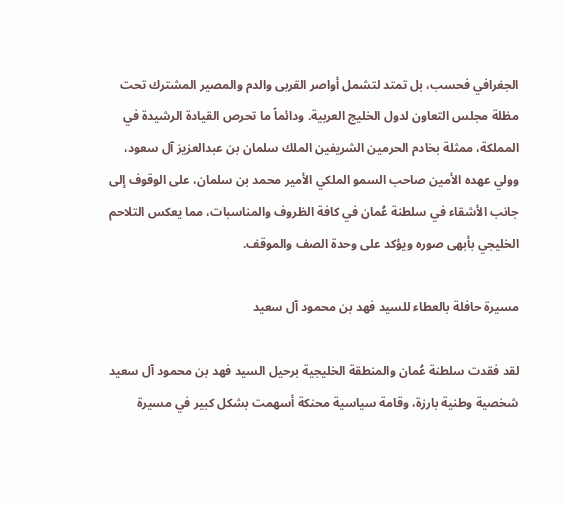الجغرافي فحسب، بل تمتد لتشمل أواصر القربى والدم والمصير المشترك تحت مظلة مجلس التعاون لدول الخليج العربية. ودائماً ما تحرص القيادة الرشيدة في المملكة، ممثلة بخادم الحرمين الشريفين الملك سلمان بن عبدالعزيز آل سعود، وولي عهده الأمين صاحب السمو الملكي الأمير محمد بن سلمان، على الوقوف إلى جانب الأشقاء في سلطنة عُمان في كافة الظروف والمناسبات، مما يعكس التلاحم الخليجي بأبهى صوره ويؤكد على وحدة الصف والموقف.

مسيرة حافلة بالعطاء للسيد فهد بن محمود آل سعيد

لقد فقدت سلطنة عُمان والمنطقة الخليجية برحيل السيد فهد بن محمود آل سعيد شخصية وطنية بارزة، وقامة سياسية محنكة أسهمت بشكل كبير في مسيرة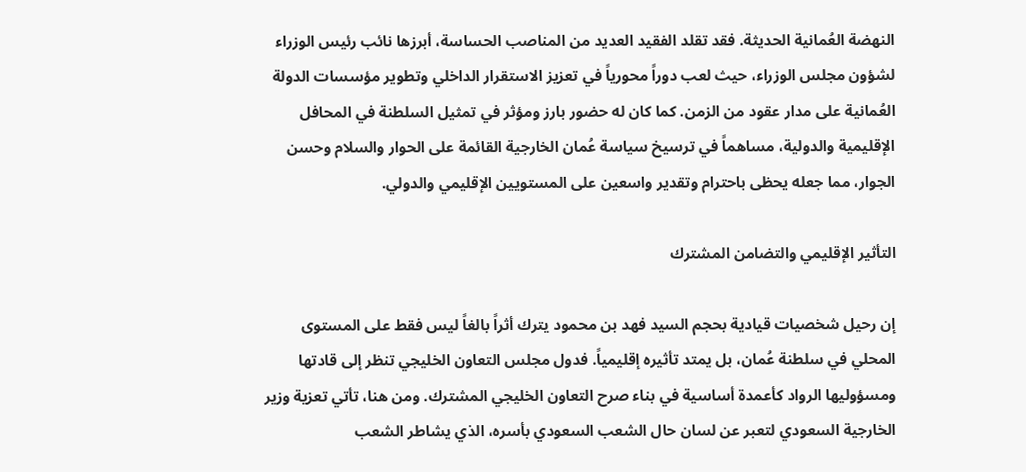النهضة العُمانية الحديثة. فقد تقلد الفقيد العديد من المناصب الحساسة، أبرزها نائب رئيس الوزراء لشؤون مجلس الوزراء، حيث لعب دوراً محورياً في تعزيز الاستقرار الداخلي وتطوير مؤسسات الدولة العُمانية على مدار عقود من الزمن. كما كان له حضور بارز ومؤثر في تمثيل السلطنة في المحافل الإقليمية والدولية، مساهماً في ترسيخ سياسة عُمان الخارجية القائمة على الحوار والسلام وحسن الجوار، مما جعله يحظى باحترام وتقدير واسعين على المستويين الإقليمي والدولي.

التأثير الإقليمي والتضامن المشترك

إن رحيل شخصيات قيادية بحجم السيد فهد بن محمود يترك أثراً بالغاً ليس فقط على المستوى المحلي في سلطنة عُمان، بل يمتد تأثيره إقليمياً. فدول مجلس التعاون الخليجي تنظر إلى قادتها ومسؤوليها الرواد كأعمدة أساسية في بناء صرح التعاون الخليجي المشترك. ومن هنا، تأتي تعزية وزير الخارجية السعودي لتعبر عن لسان حال الشعب السعودي بأسره، الذي يشاطر الشعب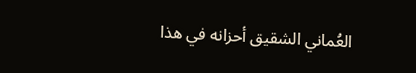العُماني الشقيق أحزانه في هذا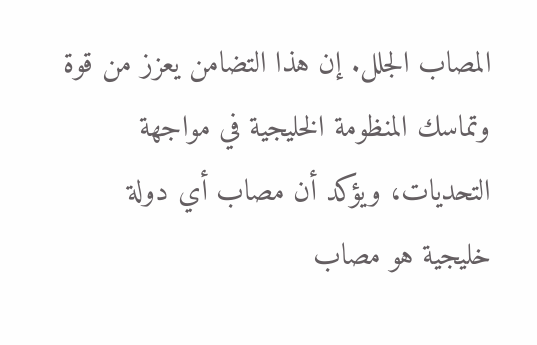المصاب الجلل. إن هذا التضامن يعزز من قوة وتماسك المنظومة الخليجية في مواجهة التحديات، ويؤكد أن مصاب أي دولة خليجية هو مصاب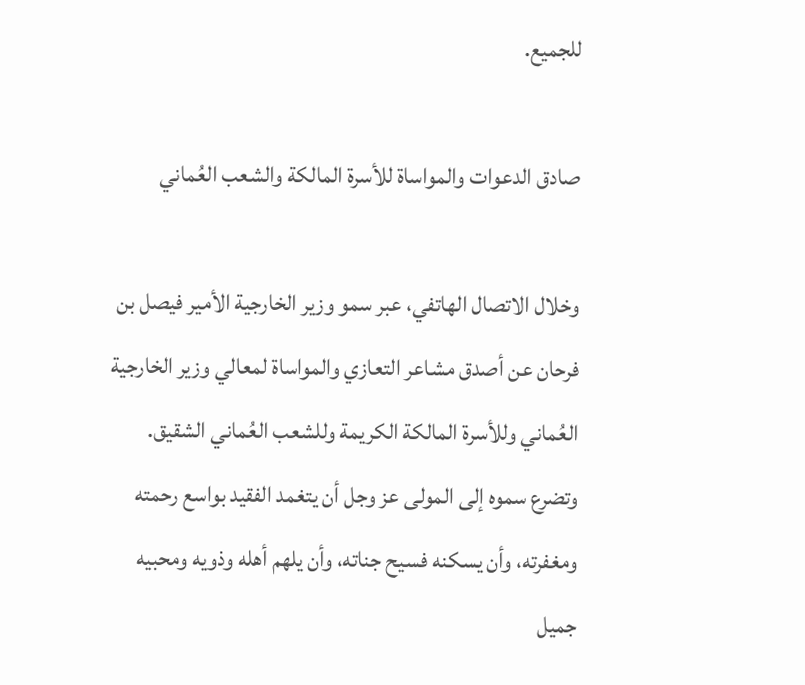للجميع.

صادق الدعوات والمواساة للأسرة المالكة والشعب العُماني

وخلال الاتصال الهاتفي، عبر سمو وزير الخارجية الأمير فيصل بن فرحان عن أصدق مشاعر التعازي والمواساة لمعالي وزير الخارجية العُماني وللأسرة المالكة الكريمة وللشعب العُماني الشقيق. وتضرع سموه إلى المولى عز وجل أن يتغمد الفقيد بواسع رحمته ومغفرته، وأن يسكنه فسيح جناته، وأن يلهم أهله وذويه ومحبيه جميل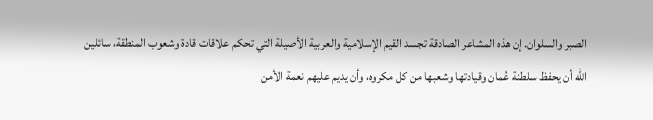الصبر والسلوان. إن هذه المشاعر الصادقة تجسد القيم الإسلامية والعربية الأصيلة التي تحكم علاقات قادة وشعوب المنطقة، سائلين الله أن يحفظ سلطنة عُمان وقيادتها وشعبها من كل مكروه، وأن يديم عليهم نعمة الأمن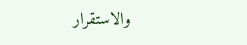والاستقرار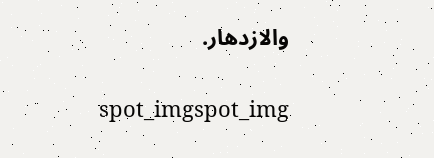والازدهار.

spot_imgspot_img